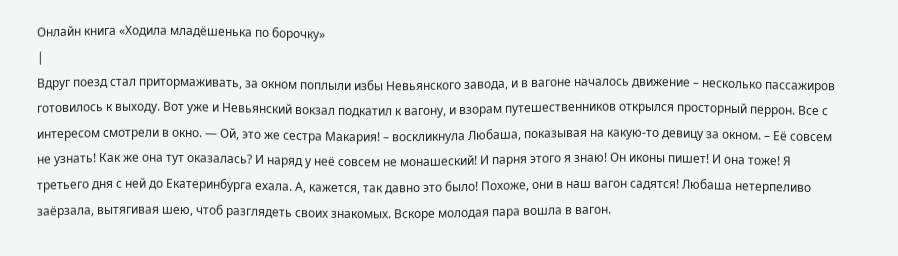Онлайн книга «Ходила младёшенька по борочку»
|
Вдруг поезд стал притормаживать, за окном поплыли избы Невьянского завода, и в вагоне началось движение – несколько пассажиров готовилось к выходу. Вот уже и Невьянский вокзал подкатил к вагону, и взорам путешественников открылся просторный перрон. Все с интересом смотрели в окно. — Ой, это же сестра Макария! – воскликнула Любаша, показывая на какую-то девицу за окном. – Её совсем не узнать! Как же она тут оказалась? И наряд у неё совсем не монашеский! И парня этого я знаю! Он иконы пишет! И она тоже! Я третьего дня с ней до Екатеринбурга ехала. А, кажется, так давно это было! Похоже, они в наш вагон садятся! Любаша нетерпеливо заёрзала, вытягивая шею, чтоб разглядеть своих знакомых. Вскоре молодая пара вошла в вагон.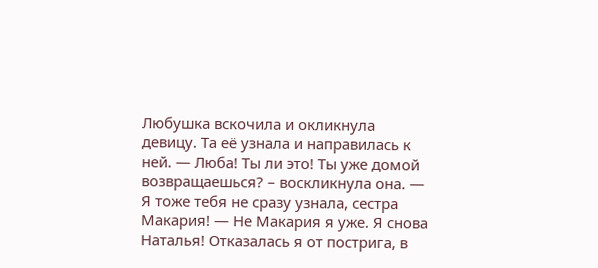Любушка вскочила и окликнула девицу. Та её узнала и направилась к ней. — Люба! Ты ли это! Ты уже домой возвращаешься? – воскликнула она. — Я тоже тебя не сразу узнала, сестра Макария! — Не Макария я уже. Я снова Наталья! Отказалась я от пострига, в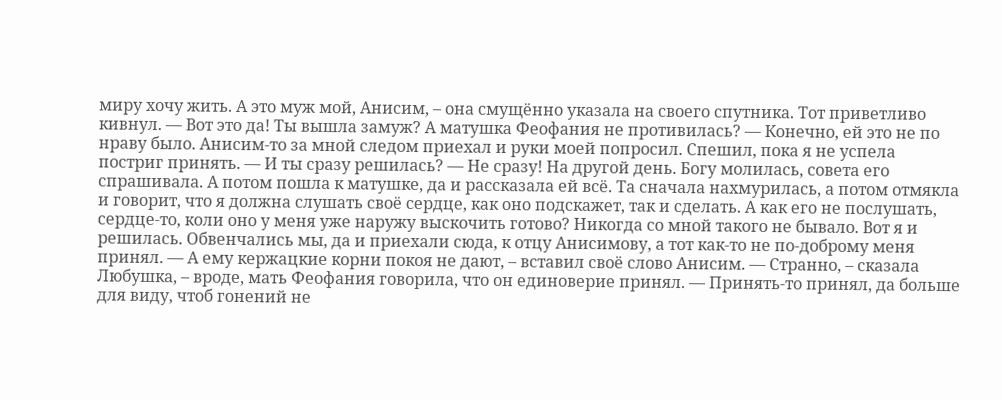миру хочу жить. А это муж мой, Анисим, – она смущённо указала на своего спутника. Тот приветливо кивнул. — Вот это да! Ты вышла замуж? А матушка Феофания не противилась? — Конечно, ей это не по нраву было. Анисим-то за мной следом приехал и руки моей попросил. Спешил, пока я не успела постриг принять. — И ты сразу решилась? — Не сразу! На другой день. Богу молилась, совета его спрашивала. А потом пошла к матушке, да и рассказала ей всё. Та сначала нахмурилась, а потом отмякла и говорит, что я должна слушать своё сердце, как оно подскажет, так и сделать. А как его не послушать, сердце-то, коли оно у меня уже наружу выскочить готово? Никогда со мной такого не бывало. Вот я и решилась. Обвенчались мы, да и приехали сюда, к отцу Анисимову, а тот как-то не по-доброму меня принял. — А ему кержацкие корни покоя не дают, – вставил своё слово Анисим. — Странно, – сказала Любушка, – вроде, мать Феофания говорила, что он единоверие принял. — Принять-то принял, да больше для виду, чтоб гонений не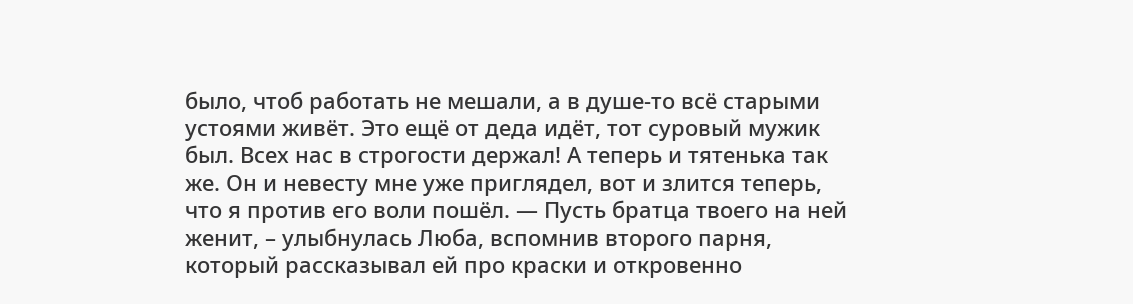было, чтоб работать не мешали, а в душе-то всё старыми устоями живёт. Это ещё от деда идёт, тот суровый мужик был. Всех нас в строгости держал! А теперь и тятенька так же. Он и невесту мне уже приглядел, вот и злится теперь, что я против его воли пошёл. — Пусть братца твоего на ней женит, – улыбнулась Люба, вспомнив второго парня, который рассказывал ей про краски и откровенно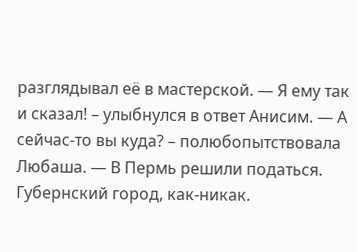разглядывал её в мастерской. — Я ему так и сказал! – улыбнулся в ответ Анисим. — А сейчас-то вы куда? – полюбопытствовала Любаша. — В Пермь решили податься. Губернский город, как-никак.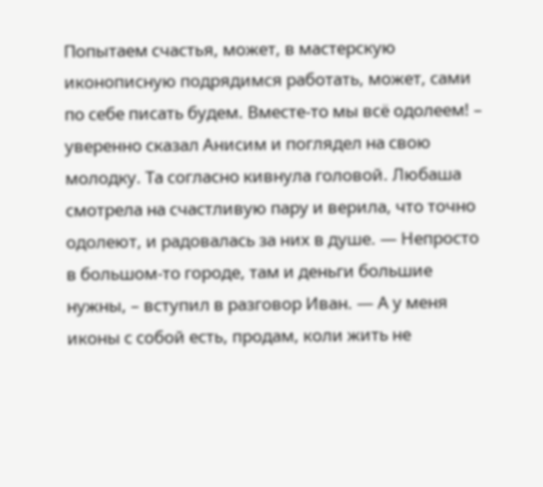Попытаем счастья, может, в мастерскую иконописную подрядимся работать, может, сами по себе писать будем. Вместе-то мы всё одолеем! – уверенно сказал Анисим и поглядел на свою молодку. Та согласно кивнула головой. Любаша смотрела на счастливую пару и верила, что точно одолеют, и радовалась за них в душе. — Непросто в большом-то городе, там и деньги большие нужны, – вступил в разговор Иван. — А у меня иконы с собой есть, продам, коли жить не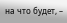на что будет, –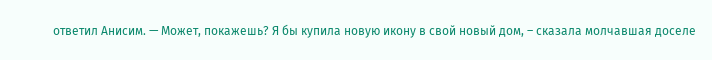ответил Анисим. — Может, покажешь? Я бы купила новую икону в свой новый дом, – сказала молчавшая доселе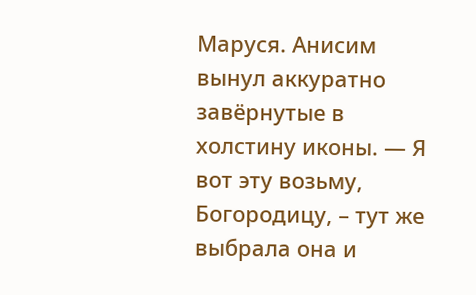Маруся. Анисим вынул аккуратно завёрнутые в холстину иконы. — Я вот эту возьму, Богородицу, – тут же выбрала она и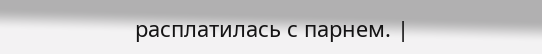расплатилась с парнем. |